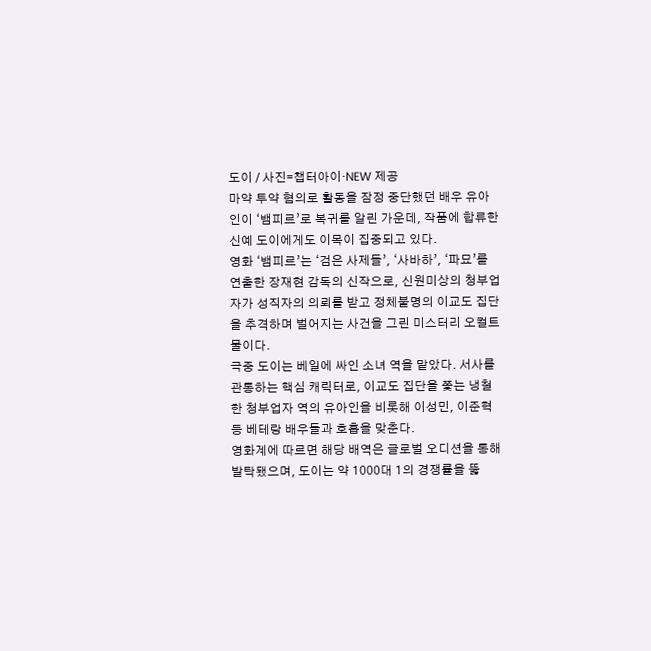도이 / 사진=챕터아이·NEW 제공
마약 투약 혐의로 활동을 잠정 중단했던 배우 유아인이 ‘뱀피르’로 복귀를 알린 가운데, 작품에 합류한 신예 도이에게도 이목이 집중되고 있다.
영화 ‘뱀피르’는 ‘검은 사제들’, ‘사바하’, ‘파묘’를 연출한 장재현 감독의 신작으로, 신원미상의 청부업자가 성직자의 의뢰를 받고 정체불명의 이교도 집단을 추격하며 벌어지는 사건을 그린 미스터리 오컬트물이다.
극중 도이는 베일에 싸인 소녀 역을 맡았다. 서사를 관통하는 핵심 캐릭터로, 이교도 집단을 쫓는 냉철한 청부업자 역의 유아인을 비롯해 이성민, 이준혁 등 베테랑 배우들과 호흡을 맞춘다.
영화계에 따르면 해당 배역은 글로벌 오디션을 통해 발탁됐으며, 도이는 약 1000대 1의 경쟁률을 뚫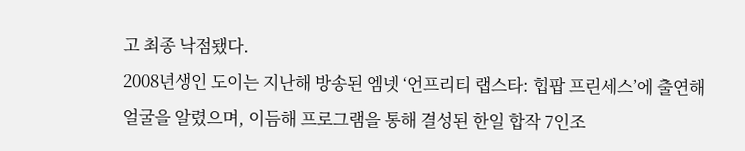고 최종 낙점됐다.
2008년생인 도이는 지난해 방송된 엠넷 ‘언프리티 랩스타: 힙팝 프린세스’에 출연해 얼굴을 알렸으며, 이듬해 프로그램을 통해 결성된 한일 합작 7인조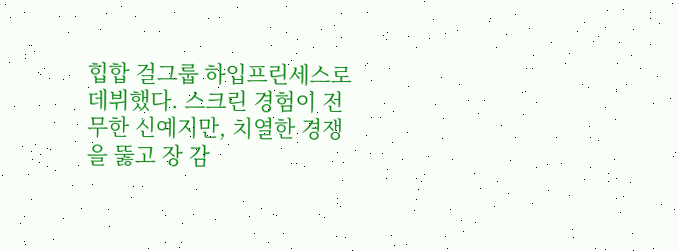힙합 걸그룹 하입프린세스로 데뷔했다. 스크린 경험이 전무한 신예지만, 치열한 경쟁을 뚫고 장 감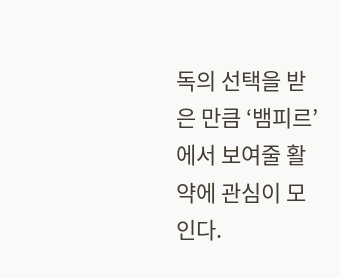독의 선택을 받은 만큼 ‘뱀피르’에서 보여줄 활약에 관심이 모인다.